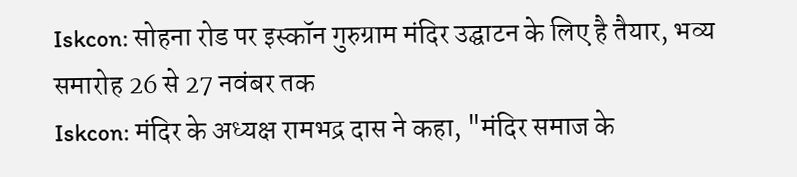Iskcon: सोहना रोड पर इस्कॉन गुरुग्राम मंदिर उद्घाटन के लिए है तैयार, भव्य समारोह 26 से 27 नवंबर तक
Iskcon: मंदिर के अध्यक्ष रामभद्र दास ने कहा, "मंदिर समाज के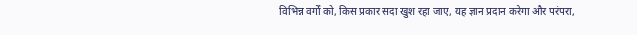विभिन्न वर्गों को, किस प्रकार सदा खुश रहा जाए, यह ज्ञान प्रदान करेगा और परंपरा,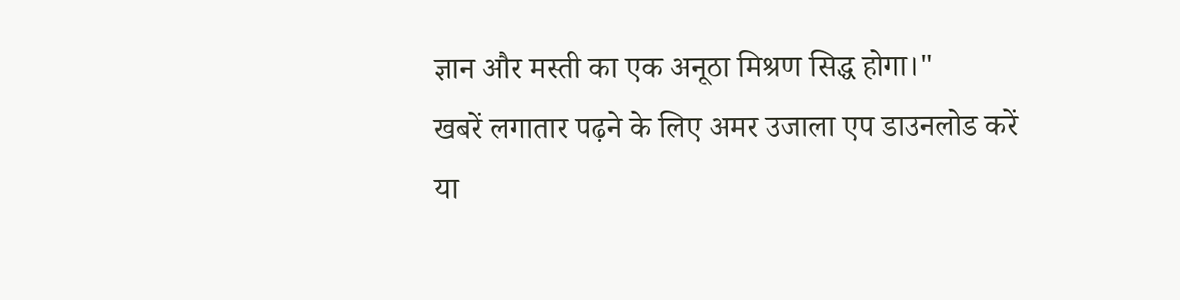ज्ञान और मस्ती का एक अनूठा मिश्रण सिद्ध होगा।"
खबरें लगातार पढ़ने के लिए अमर उजाला एप डाउनलोड करें
या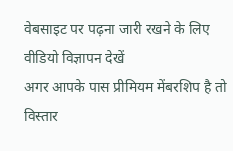वेबसाइट पर पढ़ना जारी रखने के लिए वीडियो विज्ञापन देखें
अगर आपके पास प्रीमियम मेंबरशिप है तो
विस्तार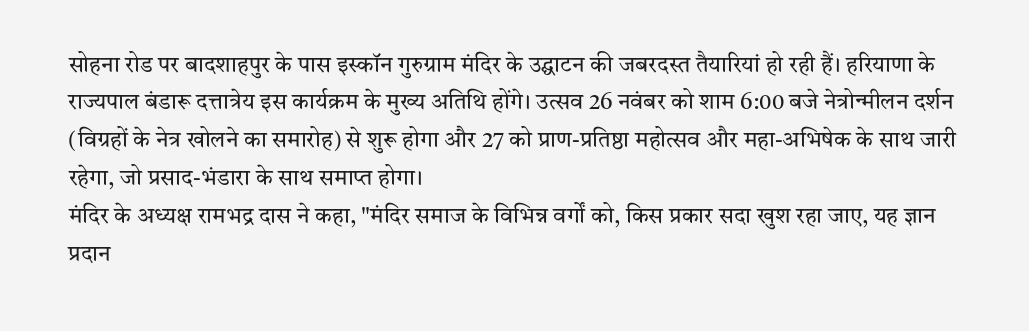सोहना रोड पर बादशाहपुर के पास इस्कॉन गुरुग्राम मंदिर के उद्घाटन की जबरदस्त तैयारियां हो रही हैं। हरियाणा के राज्यपाल बंडारू दत्तात्रेय इस कार्यक्रम के मुख्य अतिथि होंगे। उत्सव 26 नवंबर को शाम 6:00 बजे नेत्रोन्मीलन दर्शन (विग्रहों के नेत्र खोलने का समारोह) से शुरू होगा और 27 को प्राण-प्रतिष्ठा महोत्सव और महा-अभिषेक के साथ जारी रहेगा, जो प्रसाद-भंडारा के साथ समाप्त होगा।
मंदिर के अध्यक्ष रामभद्र दास ने कहा, "मंदिर समाज के विभिन्न वर्गों को, किस प्रकार सदा खुश रहा जाए, यह ज्ञान प्रदान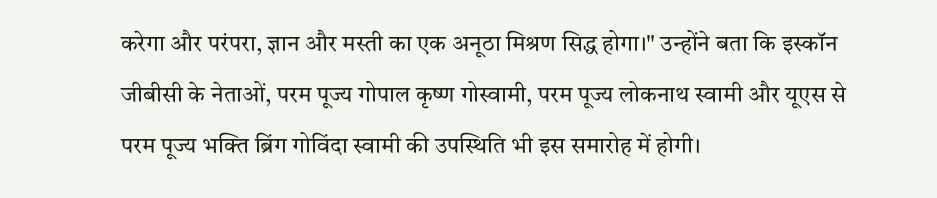करेगा और परंपरा, ज्ञान और मस्ती का एक अनूठा मिश्रण सिद्ध होगा।" उन्होंने बता कि इस्कॉन जीबीसी के नेताओं, परम पूज्य गोपाल कृष्ण गोस्वामी, परम पूज्य लोकनाथ स्वामी और यूएस से परम पूज्य भक्ति ब्रिंग गोविंदा स्वामी की उपस्थिति भी इस समारोह में होगी।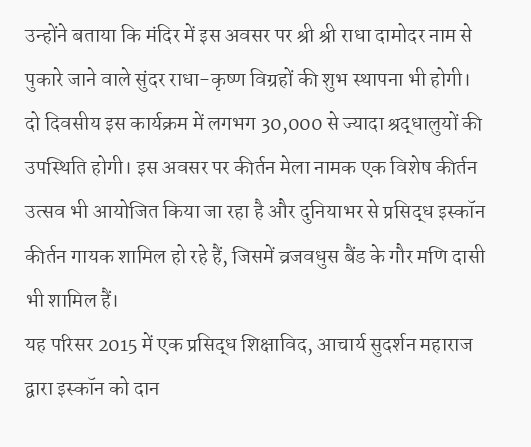उन्होंने बताया कि मंदिर में इस अवसर पर श्री श्री राधा दामोदर नाम से पुकारे जाने वाले सुंदर राधा-कृष्ण विग्रहों की शुभ स्थापना भी होगी। दो दिवसीय इस कार्यक्रम में लगभग 30,000 से ज्यादा श्रद्धालुयों की उपस्थिति होगी। इस अवसर पर कीर्तन मेला नामक एक विशेष कीर्तन उत्सव भी आयोजित किया जा रहा है और दुनियाभर से प्रसिद्ध इस्कॉन कीर्तन गायक शामिल हो रहे हैं, जिसमें व्रजवधुस बैंड के गौर मणि दासी भी शामिल हैं।
यह परिसर 2015 में एक प्रसिद्ध शिक्षाविद, आचार्य सुदर्शन महाराज द्वारा इस्कॉन को दान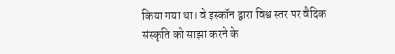किया गया था। वे इस्कॉन द्वारा विश्व स्तर पर वैदिक संस्कृति को साझा करने के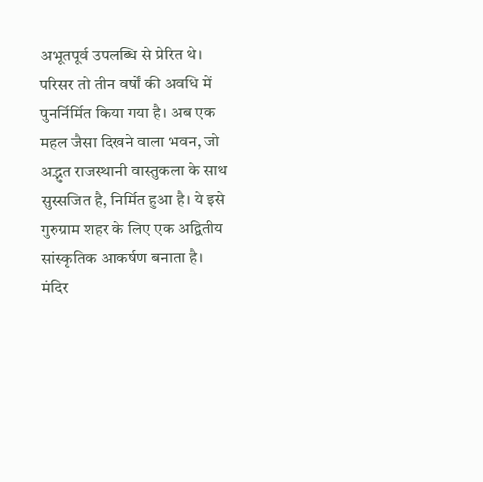अभूतपूर्व उपलब्धि से प्रेरित थे। परिसर तो तीन वर्षों की अवधि में पुनर्निर्मित किया गया है। अब एक महल जैसा दिखने वाला भवन, जो अद्भुत राजस्थानी वास्तुकला के साथ सुस्सजित है, निर्मित हुआ है। ये इसे गुरुग्राम शहर के लिए एक अद्वितीय सांस्कृतिक आकर्षण बनाता है।
मंदिर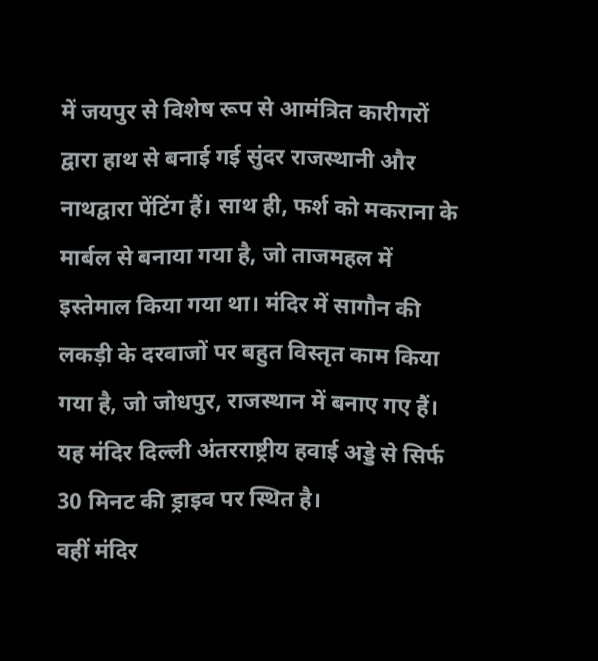में जयपुर से विशेष रूप से आमंत्रित कारीगरों द्वारा हाथ से बनाई गई सुंदर राजस्थानी और नाथद्वारा पेंटिंग हैं। साथ ही, फर्श को मकराना के मार्बल से बनाया गया है, जो ताजमहल में इस्तेमाल किया गया था। मंदिर में सागौन की लकड़ी के दरवाजों पर बहुत विस्तृत काम किया गया है, जो जोधपुर, राजस्थान में बनाए गए हैं। यह मंदिर दिल्ली अंतरराष्ट्रीय हवाई अड्डे से सिर्फ 30 मिनट की ड्राइव पर स्थित है।
वहीं मंदिर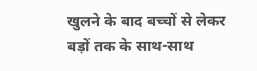खुलने के बाद बच्चों से लेकर बड़ों तक के साथ-साथ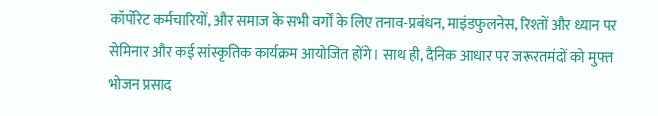कॉर्पोरेट कर्मचारियों, और समाज के सभी वर्गों के लिए तनाव-प्रबंधन, माइंडफुलनेस, रिश्तों और ध्यान पर सेमिनार और कई सांस्कृतिक कार्यक्रम आयोजित होंगे। साथ ही, दैनिक आधार पर जरूरतमंदों को मुफ्त भोजन प्रसाद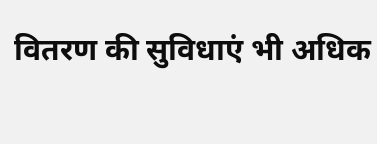वितरण की सुविधाएं भी अधिक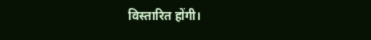विस्तारित होंगी।